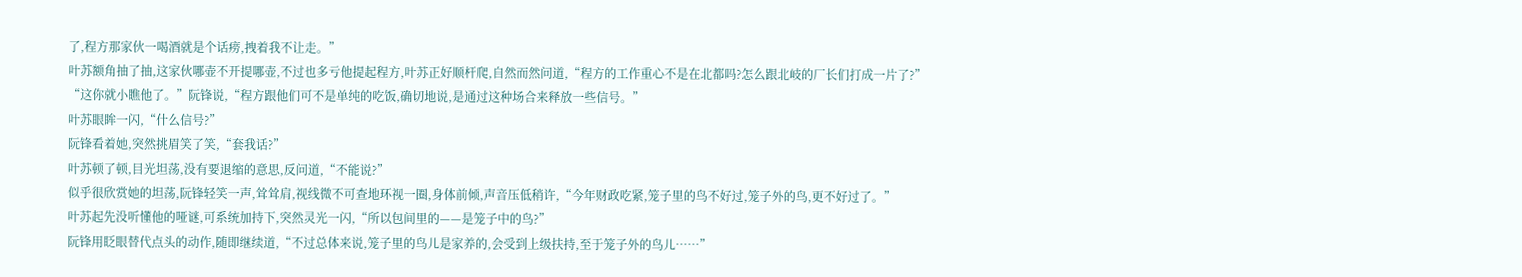了,程方那家伙一喝酒就是个话痨,拽着我不让走。”
叶苏额角抽了抽,这家伙哪壶不开提哪壶,不过也多亏他提起程方,叶苏正好顺杆爬,自然而然问道,“程方的工作重心不是在北都吗?怎么跟北岐的厂长们打成一片了?”
“这你就小瞧他了。”阮锋说,“程方跟他们可不是单纯的吃饭,确切地说,是通过这种场合来释放一些信号。”
叶苏眼眸一闪,“什么信号?”
阮锋看着她,突然挑眉笑了笑,“套我话?”
叶苏顿了顿,目光坦荡,没有要退缩的意思,反问道,“不能说?”
似乎很欣赏她的坦荡,阮锋轻笑一声,耸耸肩,视线微不可查地环视一圈,身体前倾,声音压低稍许,“今年财政吃紧,笼子里的鸟不好过,笼子外的鸟,更不好过了。”
叶苏起先没听懂他的哑谜,可系统加持下,突然灵光一闪,“所以包间里的——是笼子中的鸟?”
阮锋用眨眼替代点头的动作,随即继续道,“不过总体来说,笼子里的鸟儿是家养的,会受到上级扶持,至于笼子外的鸟儿……”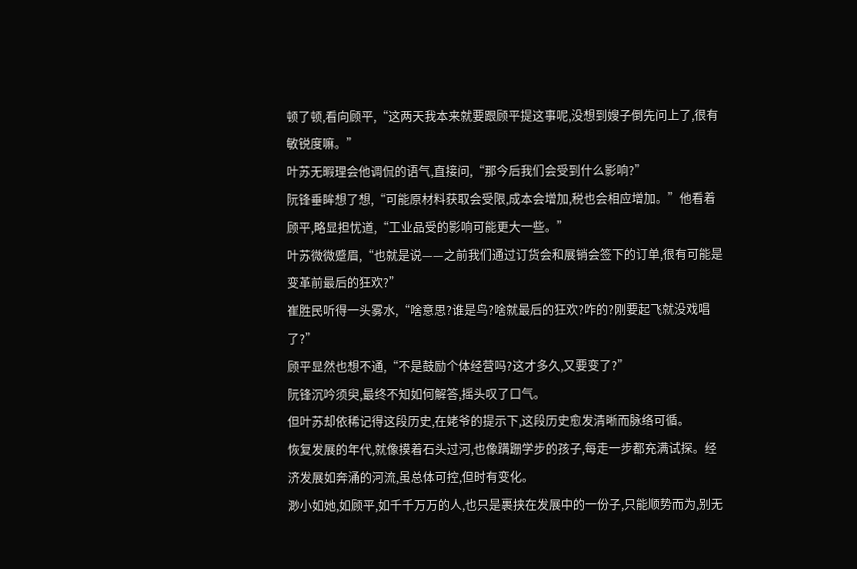顿了顿,看向顾平,“这两天我本来就要跟顾平提这事呢,没想到嫂子倒先问上了,很有敏锐度嘛。”
叶苏无暇理会他调侃的语气,直接问,“那今后我们会受到什么影响?”
阮锋垂眸想了想,“可能原材料获取会受限,成本会增加,税也会相应增加。”他看着顾平,略显担忧道,“工业品受的影响可能更大一些。”
叶苏微微蹙眉,“也就是说——之前我们通过订货会和展销会签下的订单,很有可能是变革前最后的狂欢?”
崔胜民听得一头雾水,“啥意思?谁是鸟?啥就最后的狂欢?咋的?刚要起飞就没戏唱了?”
顾平显然也想不通,“不是鼓励个体经营吗?这才多久,又要变了?”
阮锋沉吟须臾,最终不知如何解答,摇头叹了口气。
但叶苏却依稀记得这段历史,在姥爷的提示下,这段历史愈发清晰而脉络可循。
恢复发展的年代,就像摸着石头过河,也像蹒跚学步的孩子,每走一步都充满试探。经济发展如奔涌的河流,虽总体可控,但时有变化。
渺小如她,如顾平,如千千万万的人,也只是裹挟在发展中的一份子,只能顺势而为,别无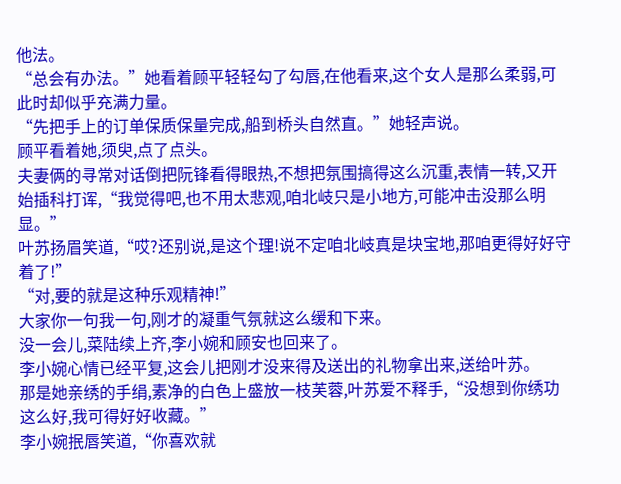他法。
“总会有办法。”她看着顾平轻轻勾了勾唇,在他看来,这个女人是那么柔弱,可此时却似乎充满力量。
“先把手上的订单保质保量完成,船到桥头自然直。”她轻声说。
顾平看着她,须臾,点了点头。
夫妻俩的寻常对话倒把阮锋看得眼热,不想把氛围搞得这么沉重,表情一转,又开始插科打诨,“我觉得吧,也不用太悲观,咱北岐只是小地方,可能冲击没那么明显。”
叶苏扬眉笑道,“哎?还别说,是这个理!说不定咱北岐真是块宝地,那咱更得好好守着了!”
“对,要的就是这种乐观精神!”
大家你一句我一句,刚才的凝重气氛就这么缓和下来。
没一会儿,菜陆续上齐,李小婉和顾安也回来了。
李小婉心情已经平复,这会儿把刚才没来得及送出的礼物拿出来,送给叶苏。
那是她亲绣的手绢,素净的白色上盛放一枝芙蓉,叶苏爱不释手,“没想到你绣功这么好,我可得好好收藏。”
李小婉抿唇笑道,“你喜欢就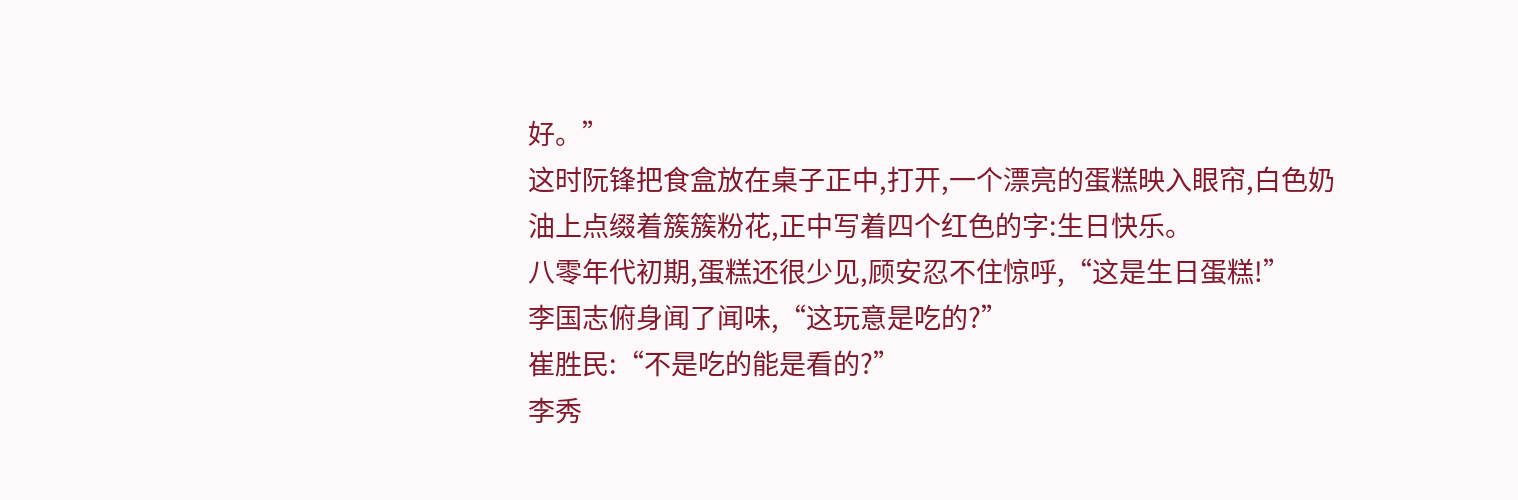好。”
这时阮锋把食盒放在桌子正中,打开,一个漂亮的蛋糕映入眼帘,白色奶油上点缀着簇簇粉花,正中写着四个红色的字:生日快乐。
八零年代初期,蛋糕还很少见,顾安忍不住惊呼,“这是生日蛋糕!”
李国志俯身闻了闻味,“这玩意是吃的?”
崔胜民:“不是吃的能是看的?”
李秀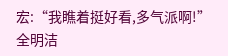宏:“我瞧着挺好看,多气派啊!”
全明洁